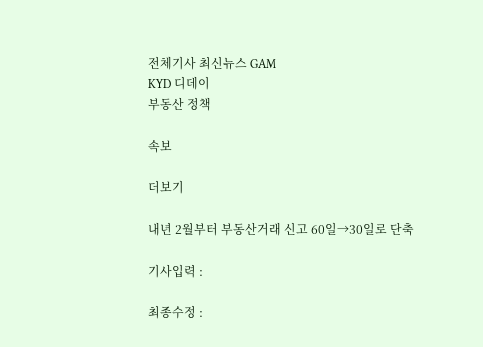전체기사 최신뉴스 GAM
KYD 디데이
부동산 정책

속보

더보기

내년 2월부터 부동산거래 신고 60일→30일로 단축

기사입력 :

최종수정 :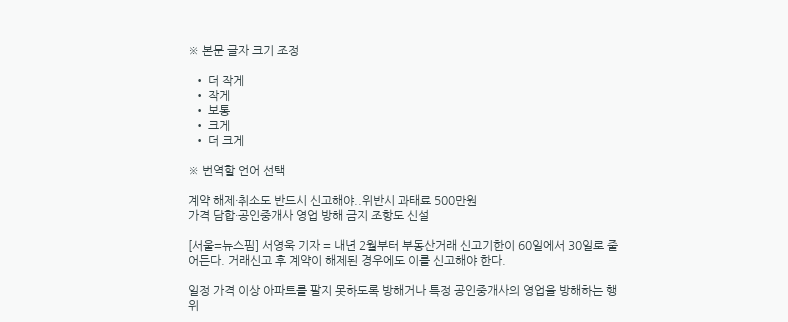※ 본문 글자 크기 조정

  • 더 작게
  • 작게
  • 보통
  • 크게
  • 더 크게

※ 번역할 언어 선택

계약 해제·취소도 반드시 신고해야..위반시 과태료 500만원
가격 담합·공인중개사 영업 방해 금지 조항도 신설

[서울=뉴스핌] 서영욱 기자 = 내년 2월부터 부동산거래 신고기한이 60일에서 30일로 줄어든다. 거래신고 후 계약이 해제된 경우에도 이를 신고해야 한다.

일정 가격 이상 아파트를 팔지 못하도록 방해거나 특정 공인중개사의 영업을 방해하는 행위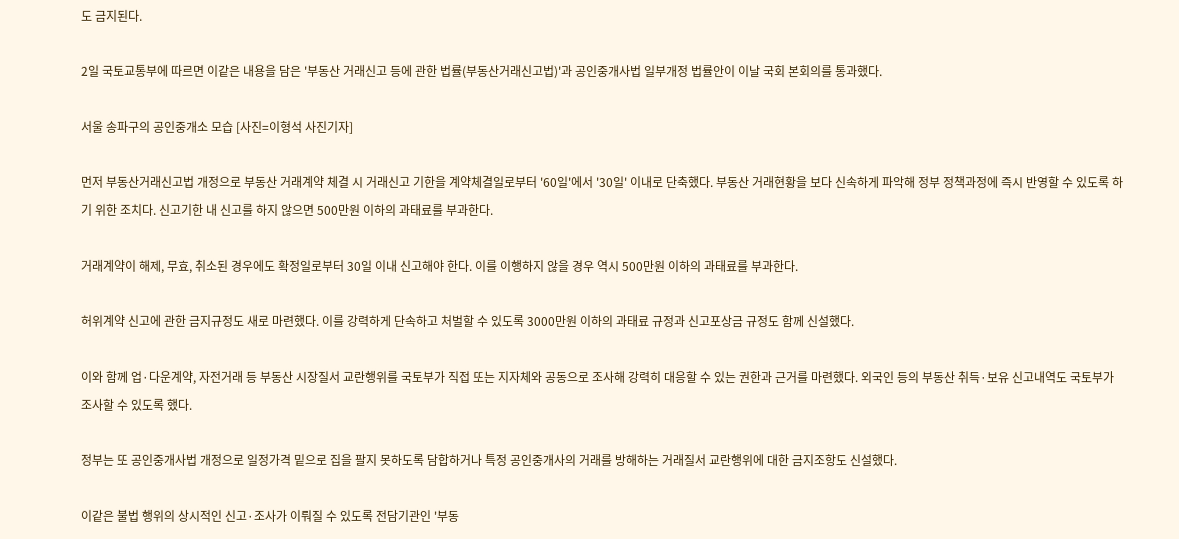도 금지된다.

2일 국토교통부에 따르면 이같은 내용을 담은 '부동산 거래신고 등에 관한 법률(부동산거래신고법)'과 공인중개사법 일부개정 법률안이 이날 국회 본회의를 통과했다.

서울 송파구의 공인중개소 모습 [사진=이형석 사진기자]

먼저 부동산거래신고법 개정으로 부동산 거래계약 체결 시 거래신고 기한을 계약체결일로부터 '60일'에서 '30일' 이내로 단축했다. 부동산 거래현황을 보다 신속하게 파악해 정부 정책과정에 즉시 반영할 수 있도록 하기 위한 조치다. 신고기한 내 신고를 하지 않으면 500만원 이하의 과태료를 부과한다.

거래계약이 해제, 무효, 취소된 경우에도 확정일로부터 30일 이내 신고해야 한다. 이를 이행하지 않을 경우 역시 500만원 이하의 과태료를 부과한다.

허위계약 신고에 관한 금지규정도 새로 마련했다. 이를 강력하게 단속하고 처벌할 수 있도록 3000만원 이하의 과태료 규정과 신고포상금 규정도 함께 신설했다.

이와 함께 업·다운계약, 자전거래 등 부동산 시장질서 교란행위를 국토부가 직접 또는 지자체와 공동으로 조사해 강력히 대응할 수 있는 권한과 근거를 마련했다. 외국인 등의 부동산 취득·보유 신고내역도 국토부가 조사할 수 있도록 했다.

정부는 또 공인중개사법 개정으로 일정가격 밑으로 집을 팔지 못하도록 담합하거나 특정 공인중개사의 거래를 방해하는 거래질서 교란행위에 대한 금지조항도 신설했다.

이같은 불법 행위의 상시적인 신고·조사가 이뤄질 수 있도록 전담기관인 '부동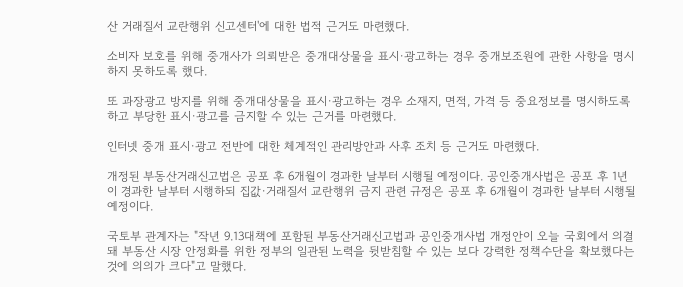산 거래질서 교란행위 신고센터'에 대한 법적 근거도 마련했다.

소비자 보호를 위해 중개사가 의뢰받은 중개대상물을 표시·광고하는 경우 중개보조원에 관한 사항을 명시하지 못하도록 했다.

또 과장광고 방지를 위해 중개대상물을 표시·광고하는 경우 소재지, 면적, 가격 등 중요정보를 명시하도록 하고 부당한 표시·광고를 금지할 수 있는 근거를 마련했다.

인터넷 중개 표시·광고 전반에 대한 체계적인 관리방안과 사후 조치 등 근거도 마련했다.

개정된 부동산거래신고법은 공포 후 6개월이 경과한 날부터 시행될 예정이다. 공인중개사법은 공포 후 1년이 경과한 날부터 시행하되 집값·거래질서 교란행위 금지 관련 규정은 공포 후 6개월이 경과한 날부터 시행될 예정이다.

국토부 관계자는 "작년 9.13대책에 포함된 부동산거래신고법과 공인중개사법 개정안이 오늘 국회에서 의결돼 부동산 시장 안정화를 위한 정부의 일관된 노력을 뒷받침할 수 있는 보다 강력한 정책수단을 확보했다는 것에 의의가 크다"고 말했다.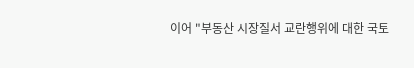이어 "부동산 시장질서 교란행위에 대한 국토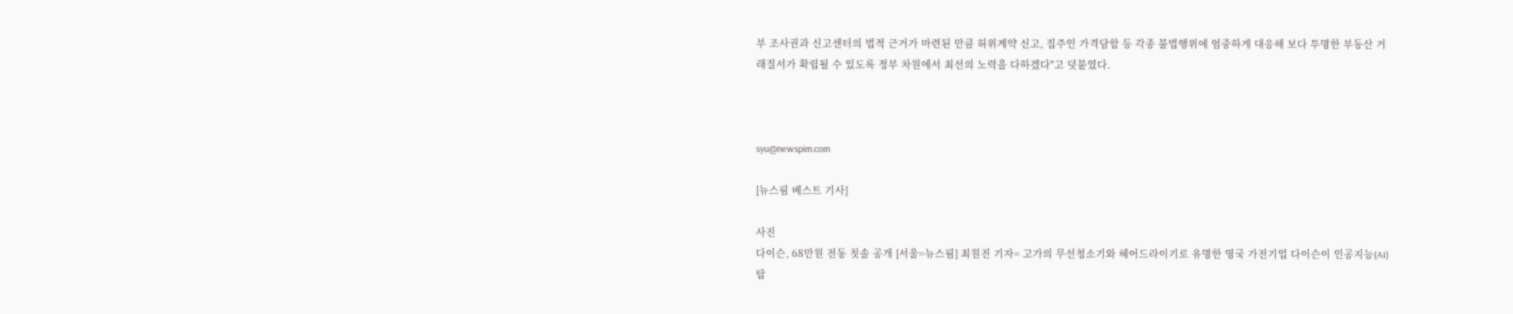부 조사권과 신고센터의 법적 근거가 마련된 만큼 허위계약 신고, 집주인 가격담합 등 각종 불법행위에 엄중하게 대응해 보다 투명한 부동산 거래질서가 확립될 수 있도록 정부 차원에서 최선의 노력을 다하겠다"고 덧붙였다.



syu@newspim.com

[뉴스핌 베스트 기사]

사진
다이슨, 68만원 전동 칫솔 공개 [서울=뉴스핌] 최원진 기자= 고가의 무선청소기와 헤어드라이기로 유명한 영국 가전기업 다이슨이 인공지능(AI) 탑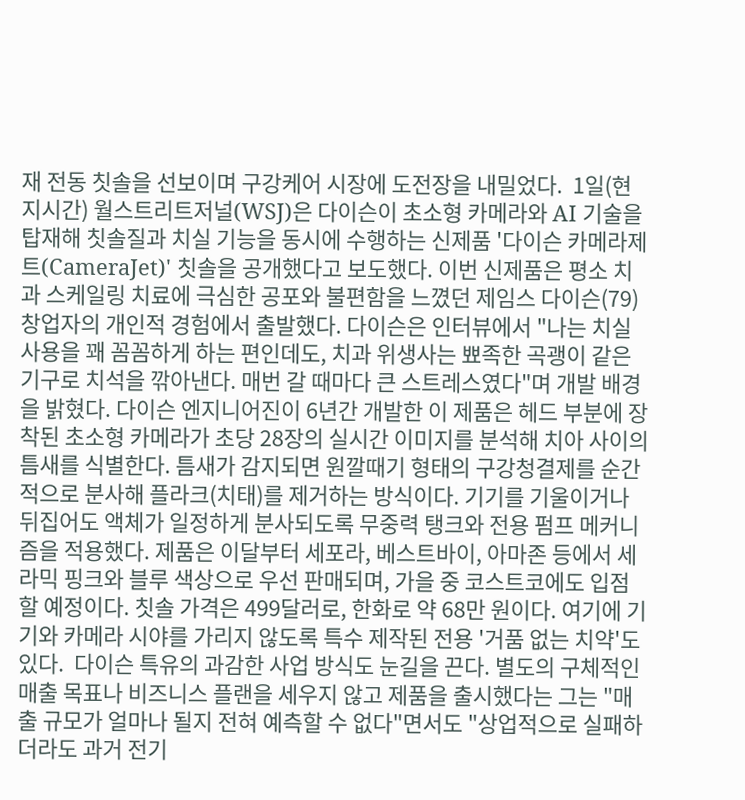재 전동 칫솔을 선보이며 구강케어 시장에 도전장을 내밀었다.  1일(현지시간) 월스트리트저널(WSJ)은 다이슨이 초소형 카메라와 AI 기술을 탑재해 칫솔질과 치실 기능을 동시에 수행하는 신제품 '다이슨 카메라제트(CameraJet)' 칫솔을 공개했다고 보도했다. 이번 신제품은 평소 치과 스케일링 치료에 극심한 공포와 불편함을 느꼈던 제임스 다이슨(79) 창업자의 개인적 경험에서 출발했다. 다이슨은 인터뷰에서 "나는 치실 사용을 꽤 꼼꼼하게 하는 편인데도, 치과 위생사는 뾰족한 곡괭이 같은 기구로 치석을 깎아낸다. 매번 갈 때마다 큰 스트레스였다"며 개발 배경을 밝혔다. 다이슨 엔지니어진이 6년간 개발한 이 제품은 헤드 부분에 장착된 초소형 카메라가 초당 28장의 실시간 이미지를 분석해 치아 사이의 틈새를 식별한다. 틈새가 감지되면 원깔때기 형태의 구강청결제를 순간적으로 분사해 플라크(치태)를 제거하는 방식이다. 기기를 기울이거나 뒤집어도 액체가 일정하게 분사되도록 무중력 탱크와 전용 펌프 메커니즘을 적용했다. 제품은 이달부터 세포라, 베스트바이, 아마존 등에서 세라믹 핑크와 블루 색상으로 우선 판매되며, 가을 중 코스트코에도 입점할 예정이다. 칫솔 가격은 499달러로, 한화로 약 68만 원이다. 여기에 기기와 카메라 시야를 가리지 않도록 특수 제작된 전용 '거품 없는 치약'도 있다.  다이슨 특유의 과감한 사업 방식도 눈길을 끈다. 별도의 구체적인 매출 목표나 비즈니스 플랜을 세우지 않고 제품을 출시했다는 그는 "매출 규모가 얼마나 될지 전혀 예측할 수 없다"면서도 "상업적으로 실패하더라도 과거 전기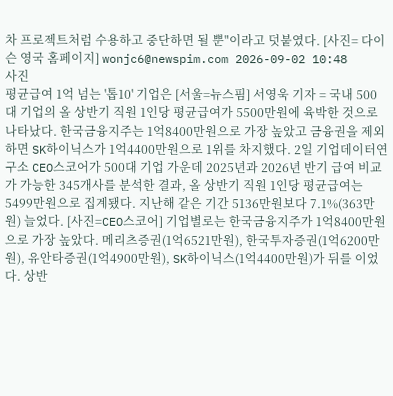차 프로젝트처럼 수용하고 중단하면 될 뿐"이라고 덧붙였다. [사진= 다이슨 영국 홈페이지] wonjc6@newspim.com 2026-09-02 10:48
사진
평균급여 1억 넘는 '톱10' 기업은 [서울=뉴스핌] 서영욱 기자 = 국내 500대 기업의 올 상반기 직원 1인당 평균급여가 5500만원에 육박한 것으로 나타났다. 한국금융지주는 1억8400만원으로 가장 높았고 금융권을 제외하면 SK하이닉스가 1억4400만원으로 1위를 차지했다. 2일 기업데이터연구소 CEO스코어가 500대 기업 가운데 2025년과 2026년 반기 급여 비교가 가능한 345개사를 분석한 결과, 올 상반기 직원 1인당 평균급여는 5499만원으로 집계됐다. 지난해 같은 기간 5136만원보다 7.1%(363만원) 늘었다. [사진=CEO스코어] 기업별로는 한국금융지주가 1억8400만원으로 가장 높았다. 메리츠증권(1억6521만원), 한국투자증권(1억6200만원), 유안타증권(1억4900만원), SK하이닉스(1억4400만원)가 뒤를 이었다. 상반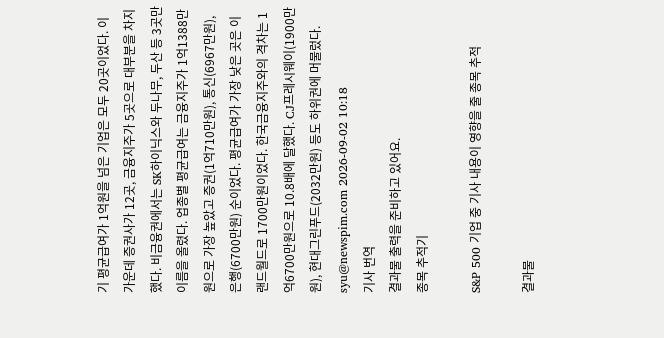기 평균급여가 1억원을 넘은 기업은 모두 20곳이었다. 이 가운데 증권사가 12곳, 금융지주가 5곳으로 대부분을 차지했다. 비금융권에서는 SK하이닉스와 두나무, 두산 등 3곳만 이름을 올렸다. 업종별 평균급여는 금융지주가 1억1388만원으로 가장 높았고 증권(1억710만원), 통신(6967만원), 은행(6700만원) 순이었다. 평균급여가 가장 낮은 곳은 이랜드월드로 1700만원이었다. 한국금융지주와의 격차는 1억6700만원으로 10.8배에 달했다. CJ프레시웨이(1900만원), 현대그린푸드(2032만원) 등도 하위권에 머물렀다. syu@newspim.com 2026-09-02 10:18
기사 번역
결과물 출력을 준비하고 있어요.
종목 추적기

S&P 500 기업 중 기사 내용이 영향을 줄 종목 추적

결과물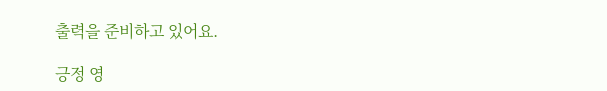출력을 준비하고 있어요.

긍정 영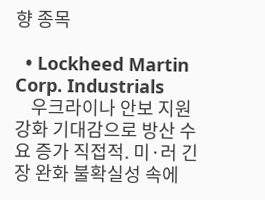향 종목

  • Lockheed Martin Corp. Industrials
    우크라이나 안보 지원 강화 기대감으로 방산 수요 증가 직접적. 미·러 긴장 완화 불확실성 속에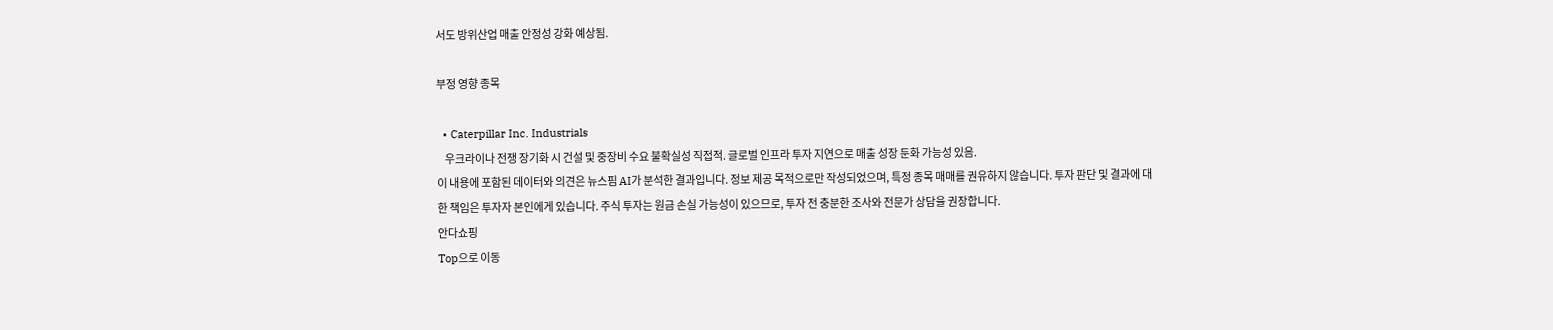서도 방위산업 매출 안정성 강화 예상됨.

부정 영향 종목

  • Caterpillar Inc. Industrials
    우크라이나 전쟁 장기화 시 건설 및 중장비 수요 불확실성 직접적. 글로벌 인프라 투자 지연으로 매출 성장 둔화 가능성 있음.
이 내용에 포함된 데이터와 의견은 뉴스핌 AI가 분석한 결과입니다. 정보 제공 목적으로만 작성되었으며, 특정 종목 매매를 권유하지 않습니다. 투자 판단 및 결과에 대한 책임은 투자자 본인에게 있습니다. 주식 투자는 원금 손실 가능성이 있으므로, 투자 전 충분한 조사와 전문가 상담을 권장합니다.
안다쇼핑
Top으로 이동